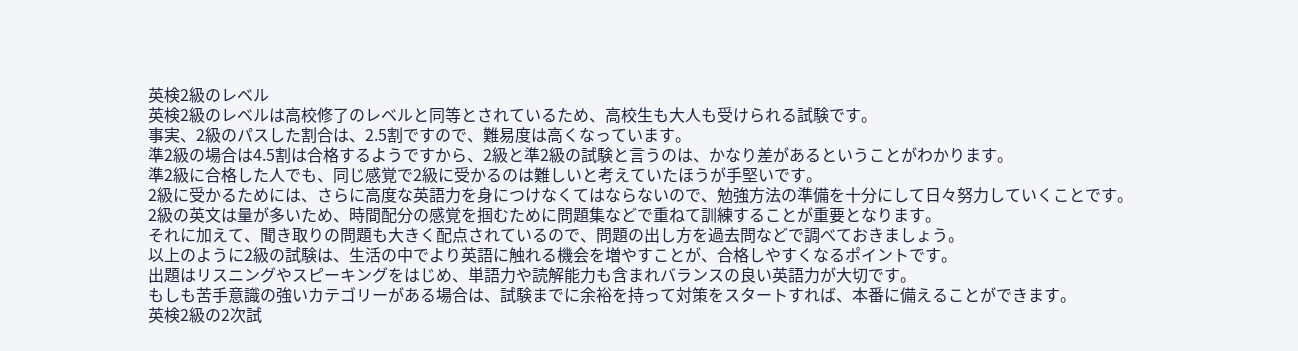英検2級のレベル
英検2級のレベルは高校修了のレベルと同等とされているため、高校生も大人も受けられる試験です。
事実、2級のパスした割合は、2.5割ですので、難易度は高くなっています。
準2級の場合は4.5割は合格するようですから、2級と準2級の試験と言うのは、かなり差があるということがわかります。
準2級に合格した人でも、同じ感覚で2級に受かるのは難しいと考えていたほうが手堅いです。
2級に受かるためには、さらに高度な英語力を身につけなくてはならないので、勉強方法の準備を十分にして日々努力していくことです。
2級の英文は量が多いため、時間配分の感覚を掴むために問題集などで重ねて訓練することが重要となります。
それに加えて、聞き取りの問題も大きく配点されているので、問題の出し方を過去問などで調べておきましょう。
以上のように2級の試験は、生活の中でより英語に触れる機会を増やすことが、合格しやすくなるポイントです。
出題はリスニングやスピーキングをはじめ、単語力や読解能力も含まれバランスの良い英語力が大切です。
もしも苦手意識の強いカテゴリーがある場合は、試験までに余裕を持って対策をスタートすれば、本番に備えることができます。
英検2級の2次試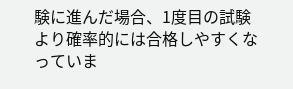験に進んだ場合、1度目の試験より確率的には合格しやすくなっていま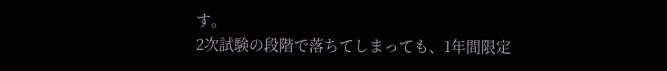す。
2次試験の段階で落ちてしまっても、1年間限定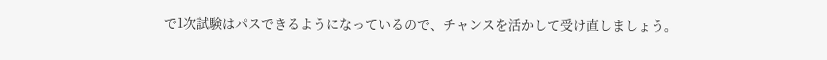で1次試験はパスできるようになっているので、チャンスを活かして受け直しましょう。